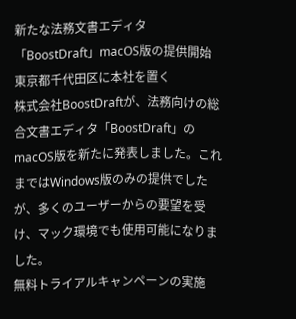新たな法務文書エディタ「BoostDraft」macOS版の提供開始
東京都千代田区に本社を置く
株式会社BoostDraftが、法務向けの総合文書エディタ「BoostDraft」のmacOS版を新たに発表しました。これまではWindows版のみの提供でしたが、多くのユーザーからの要望を受け、マック環境でも使用可能になりました。
無料トライアルキャンペーンの実施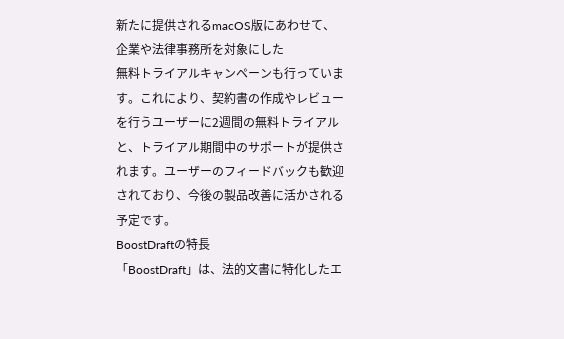新たに提供されるmacOS版にあわせて、企業や法律事務所を対象にした
無料トライアルキャンペーンも行っています。これにより、契約書の作成やレビューを行うユーザーに2週間の無料トライアルと、トライアル期間中のサポートが提供されます。ユーザーのフィードバックも歓迎されており、今後の製品改善に活かされる予定です。
BoostDraftの特長
「BoostDraft」は、法的文書に特化したエ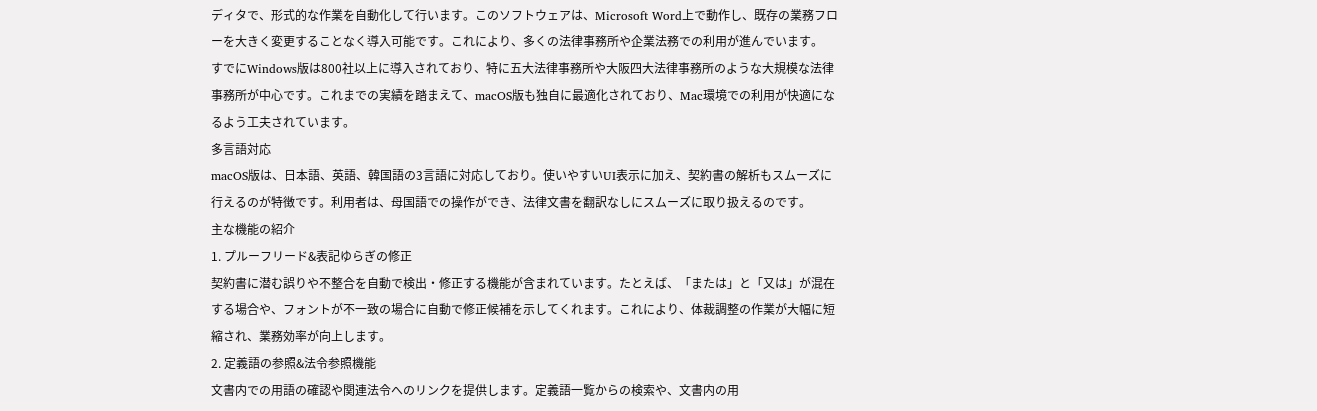ディタで、形式的な作業を自動化して行います。このソフトウェアは、Microsoft Word上で動作し、既存の業務フローを大きく変更することなく導入可能です。これにより、多くの法律事務所や企業法務での利用が進んでいます。
すでにWindows版は800社以上に導入されており、特に五大法律事務所や大阪四大法律事務所のような大規模な法律事務所が中心です。これまでの実績を踏まえて、macOS版も独自に最適化されており、Mac環境での利用が快適になるよう工夫されています。
多言語対応
macOS版は、日本語、英語、韓国語の3言語に対応しており。使いやすいUI表示に加え、契約書の解析もスムーズに行えるのが特徴です。利用者は、母国語での操作ができ、法律文書を翻訳なしにスムーズに取り扱えるのです。
主な機能の紹介
1. プルーフリード&表記ゆらぎの修正
契約書に潜む誤りや不整合を自動で検出・修正する機能が含まれています。たとえば、「または」と「又は」が混在する場合や、フォントが不一致の場合に自動で修正候補を示してくれます。これにより、体裁調整の作業が大幅に短縮され、業務効率が向上します。
2. 定義語の参照&法令参照機能
文書内での用語の確認や関連法令へのリンクを提供します。定義語一覧からの検索や、文書内の用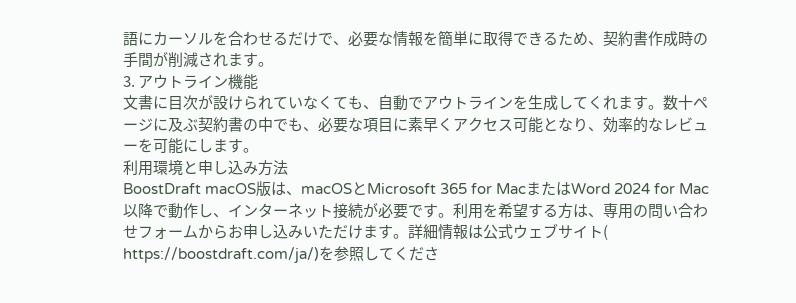語にカーソルを合わせるだけで、必要な情報を簡単に取得できるため、契約書作成時の手間が削減されます。
3. アウトライン機能
文書に目次が設けられていなくても、自動でアウトラインを生成してくれます。数十ページに及ぶ契約書の中でも、必要な項目に素早くアクセス可能となり、効率的なレビューを可能にします。
利用環境と申し込み方法
BoostDraft macOS版は、macOSとMicrosoft 365 for MacまたはWord 2024 for Mac以降で動作し、インターネット接続が必要です。利用を希望する方は、専用の問い合わせフォームからお申し込みいただけます。詳細情報は公式ウェブサイト(
https://boostdraft.com/ja/)を参照してくださ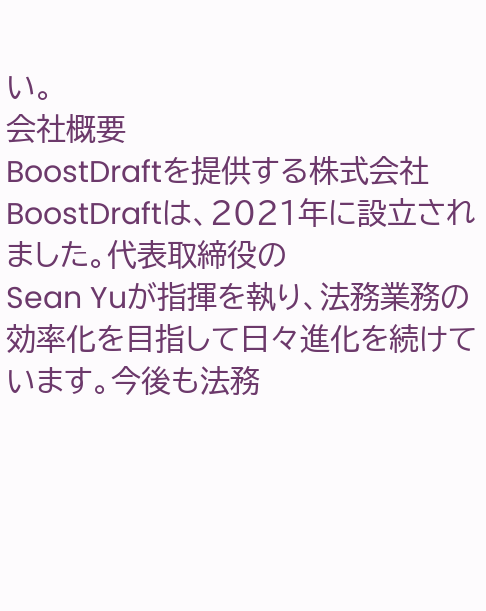い。
会社概要
BoostDraftを提供する株式会社BoostDraftは、2021年に設立されました。代表取締役の
Sean Yuが指揮を執り、法務業務の効率化を目指して日々進化を続けています。今後も法務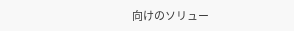向けのソリュー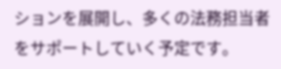ションを展開し、多くの法務担当者をサポートしていく予定です。